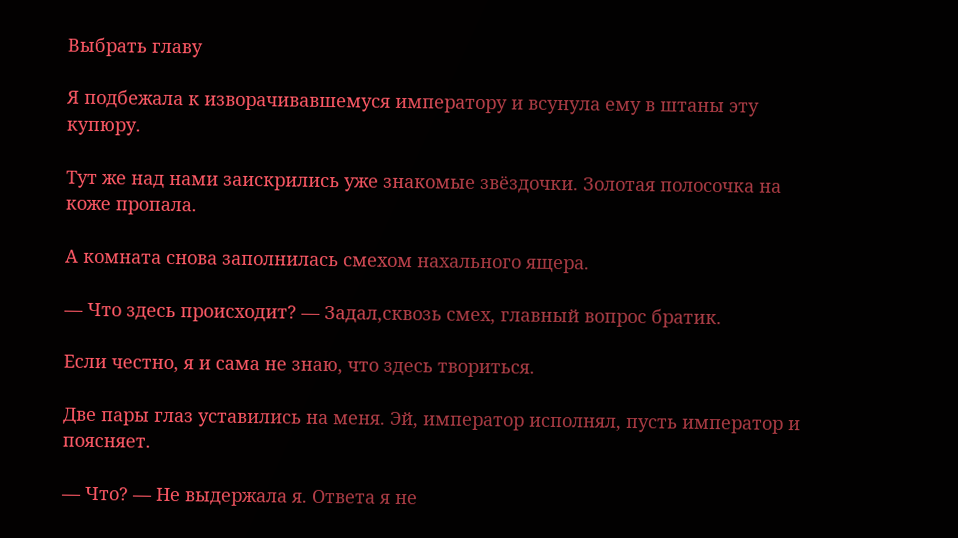Выбрать главу

Я подбежала к изворачивавшемуся императору и всунула ему в штаны эту купюру.

Тут же над нами заискрились уже знакомые звёздочки. Золотая полосочка на коже пропала.

А комната снова заполнилась смехом нахального ящера.

— Что здесь происходит? — Задал,сквозь смех, главный вопрос братик.

Если честно, я и сама не знаю, что здесь твориться.

Две пары глаз уставились на меня. Эй, император исполнял, пусть император и поясняет.

— Что? — Не выдержала я. Ответа я не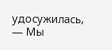удосужилась, — Мы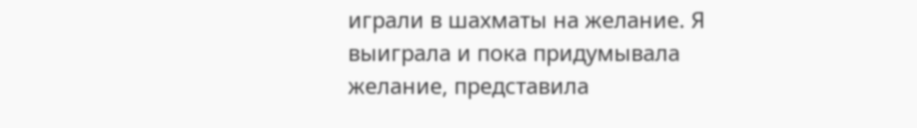играли в шахматы на желание. Я выиграла и пока придумывала желание, представила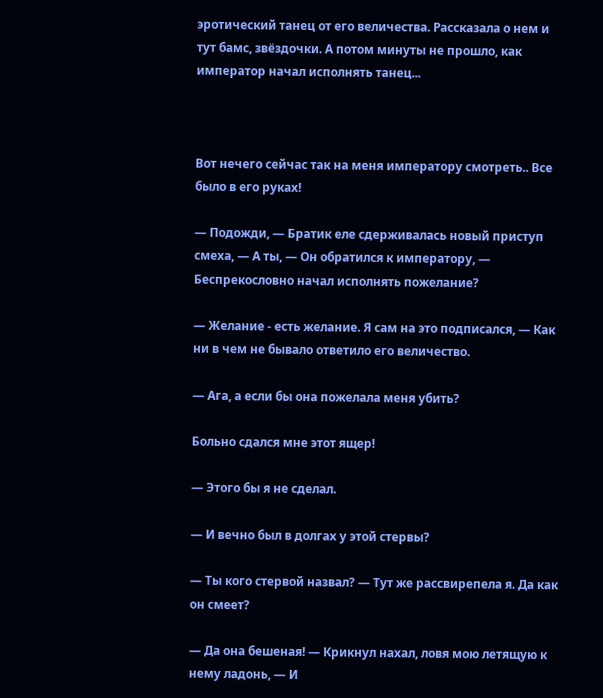эротический танец от его величества. Рассказала о нем и тут бамс, звёздочки. А потом минуты не прошло, как император начал исполнять танец...



Вот нечего сейчас так на меня императору смотреть.. Все было в его руках!

— Подожди, — Братик еле сдерживалась новый приступ смеха, — А ты, — Он обратился к императору, — Беспрекословно начал исполнять пожелание?

— Желание - есть желание. Я сам на это подписался, — Как ни в чем не бывало ответило его величество.

— Ага, а если бы она пожелала меня убить?

Больно сдался мне этот ящер!

— Этого бы я не сделал.

— И вечно был в долгах у этой стервы?

— Ты кого стервой назвал? — Тут же рассвирепела я. Да как он смеет?

— Да она бешеная! — Крикнул нахал, ловя мою летящую к нему ладонь, — И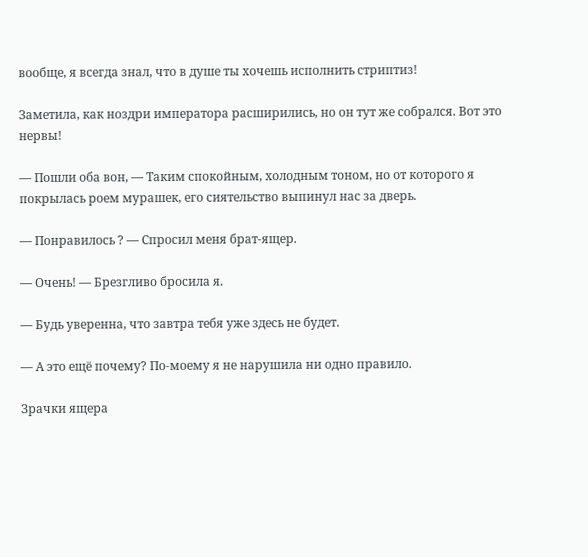вообще, я всегда знал, что в душе ты хочешь исполнить стриптиз!

Заметила, как ноздри императора расширились, но он тут же собрался. Вот это нервы!

— Пошли оба вон, — Таким спокойным, холодным тоном, но от которого я покрылась роем мурашек, его сиятельство выпинул нас за дверь.

— Понравилось ? — Спросил меня брат-ящер.

— Очень! — Брезгливо бросила я.

— Будь уверенна, что завтра тебя уже здесь не будет.

— А это ещё почему? По-моему я не нарушила ни одно правило.

Зрачки ящера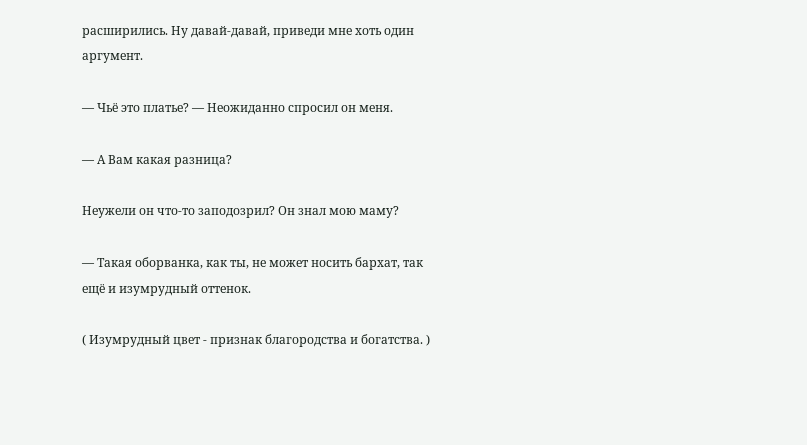расширились. Ну давай-давай, приведи мне хоть один аргумент.

— Чьё это платье? — Неожиданно спросил он меня.

— А Вам какая разница?

Неужели он что-то заподозрил? Он знал мою маму?

— Такая оборванка, как ты, не может носить бархат, так ещё и изумрудный оттенок.

( Изумрудный цвет - признак благородства и богатства. )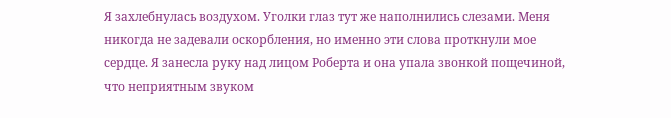Я захлебнулась воздухом. Уголки глаз тут же наполнились слезами. Меня никогда не задевали оскорбления, но именно эти слова проткнули мое сердце. Я занесла руку над лицом Роберта и она упала звонкой пощечиной, что неприятным звуком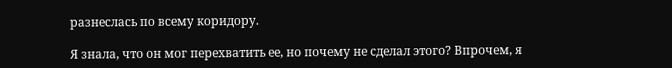разнеслась по всему коридору.

Я знала, что он мог перехватить ее, но почему не сделал этого? Впрочем, я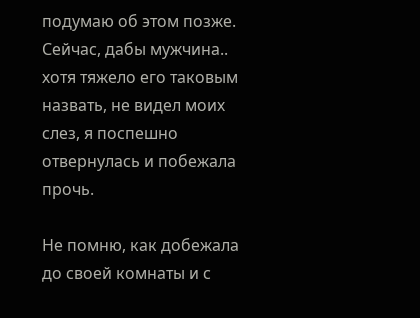подумаю об этом позже. Сейчас, дабы мужчина.. хотя тяжело его таковым назвать, не видел моих слез, я поспешно отвернулась и побежала прочь.

Не помню, как добежала до своей комнаты и с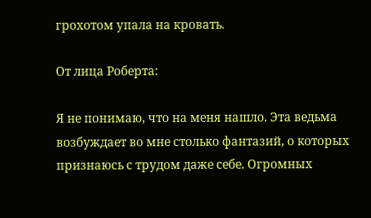грохотом упала на кровать.

От лица Роберта:

Я не понимаю, что на меня нашло. Эта ведьма возбуждает во мне столько фантазий, о которых признаюсь с трудом даже себе. Огромных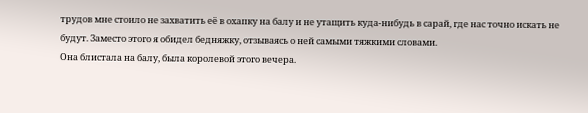трудов мне стоило не захватить её в охапку на балу и не утащить куда-нибудь в сарай, где нас точно искать не будут. Заместо этого я обидел бедняжку, отзываясь о ней самыми тяжкими словами.
Она блистала на балу, была королевой этого вечера.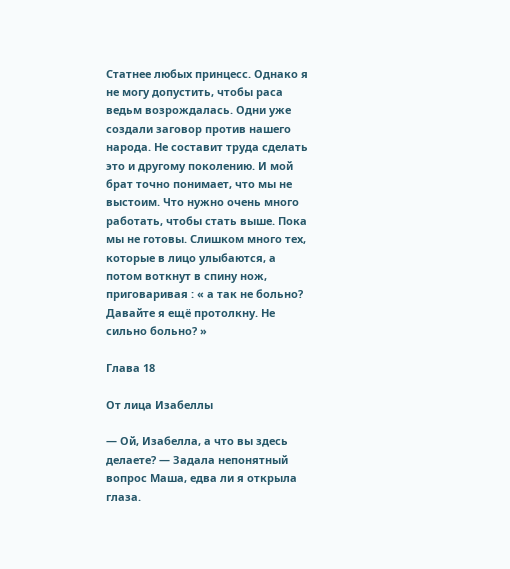Статнее любых принцесс. Однако я не могу допустить, чтобы раса ведьм возрождалась. Одни уже создали заговор против нашего народа. Не составит труда сделать это и другому поколению. И мой брат точно понимает, что мы не выстоим. Что нужно очень много работать, чтобы стать выше. Пока мы не готовы. Слишком много тех, которые в лицо улыбаются, а потом воткнут в спину нож, приговаривая : « а так не больно? Давайте я ещё протолкну. Не сильно больно? »

Глава 18

От лица Изабеллы

— Ой, Изабелла, а что вы здесь делаете? — Задала непонятный вопрос Маша, едва ли я открыла глаза.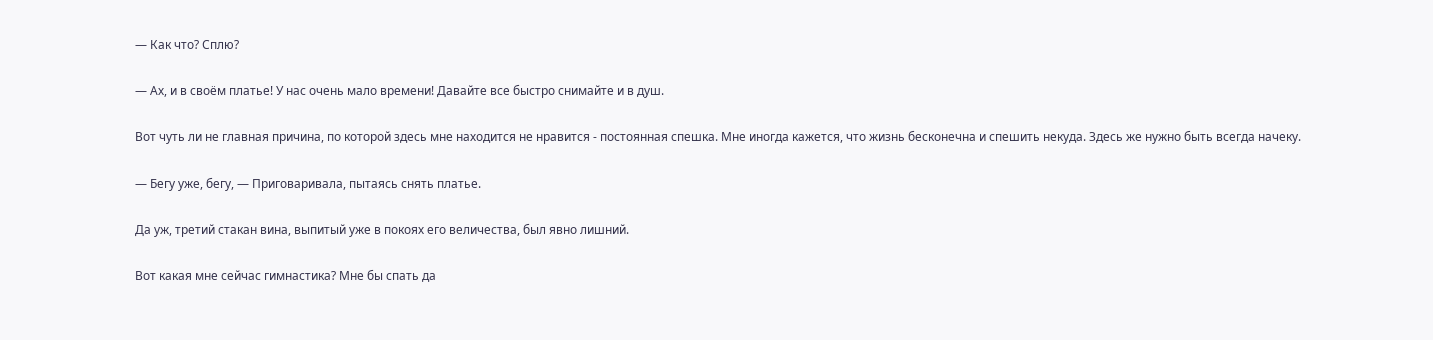— Как что? Сплю?

— Ах, и в своём платье! У нас очень мало времени! Давайте все быстро снимайте и в душ.

Вот чуть ли не главная причина, по которой здесь мне находится не нравится - постоянная спешка. Мне иногда кажется, что жизнь бесконечна и спешить некуда. Здесь же нужно быть всегда начеку.

— Бегу уже, бегу, — Приговаривала, пытаясь снять платье.

Да уж, третий стакан вина, выпитый уже в покоях его величества, был явно лишний.

Вот какая мне сейчас гимнастика? Мне бы спать да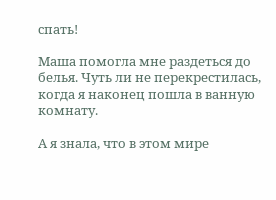спать!

Маша помогла мне раздеться до белья. Чуть ли не перекрестилась, когда я наконец пошла в ванную комнату.

А я знала, что в этом мире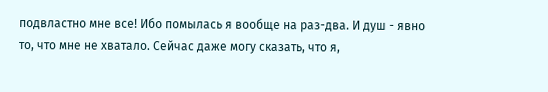подвластно мне все! Ибо помылась я вообще на раз-два. И душ - явно то, что мне не хватало. Сейчас даже могу сказать, что я,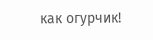как огурчик!